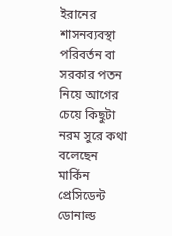ইরানের শাসনব্যবস্থা পরিবর্তন বা সরকার পতন নিয়ে আগের চেয়ে কিছুটা নরম সুরে কথা বলেছেন মার্কিন প্রেসিডেন্ট ডোনাল্ড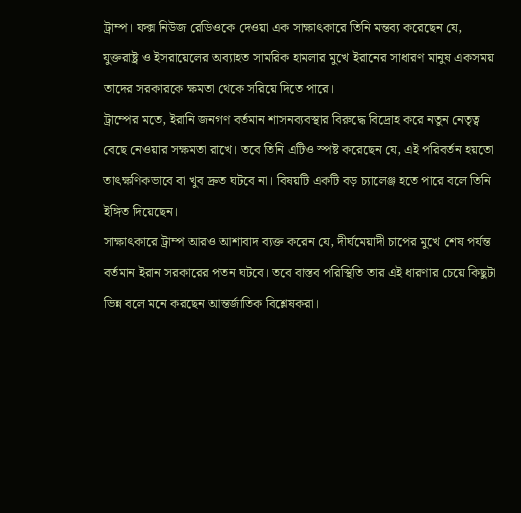ট্রাম্প। ফক্স নিউজ রেডিওকে দেওয়া এক সাক্ষাৎকারে তিনি মন্তব্য করেছেন যে, যুক্তরাষ্ট্র ও ইসরায়েলের অব্যাহত সামরিক হামলার মুখে ইরানের সাধারণ মানুষ একসময় তাদের সরকারকে ক্ষমতা থেকে সরিয়ে দিতে পারে।
ট্রাম্পের মতে, ইরানি জনগণ বর্তমান শাসনব্যবস্থার বিরুদ্ধে বিদ্রোহ করে নতুন নেতৃত্ব বেছে নেওয়ার সক্ষমতা রাখে। তবে তিনি এটিও স্পষ্ট করেছেন যে, এই পরিবর্তন হয়তো তাৎক্ষণিকভাবে বা খুব দ্রুত ঘটবে না। বিষয়টি একটি বড় চ্যালেঞ্জ হতে পারে বলে তিনি ইঙ্গিত দিয়েছেন।
সাক্ষাৎকারে ট্রাম্প আরও আশাবাদ ব্যক্ত করেন যে, দীর্ঘমেয়াদী চাপের মুখে শেষ পর্যন্ত বর্তমান ইরান সরকারের পতন ঘটবে। তবে বাস্তব পরিস্থিতি তার এই ধারণার চেয়ে কিছুটা ভিন্ন বলে মনে করছেন আন্তর্জাতিক বিশ্লেষকরা।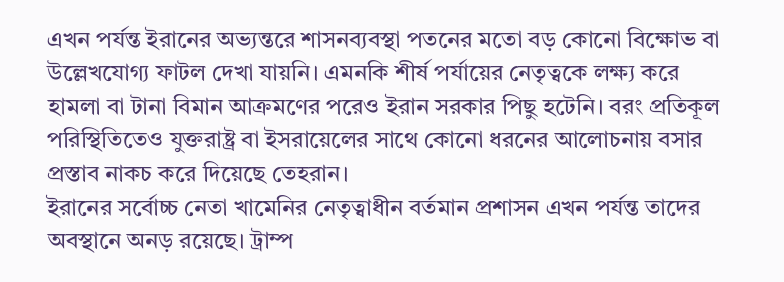এখন পর্যন্ত ইরানের অভ্যন্তরে শাসনব্যবস্থা পতনের মতো বড় কোনো বিক্ষোভ বা উল্লেখযোগ্য ফাটল দেখা যায়নি। এমনকি শীর্ষ পর্যায়ের নেতৃত্বকে লক্ষ্য করে হামলা বা টানা বিমান আক্রমণের পরেও ইরান সরকার পিছু হটেনি। বরং প্রতিকূল পরিস্থিতিতেও যুক্তরাষ্ট্র বা ইসরায়েলের সাথে কোনো ধরনের আলোচনায় বসার প্রস্তাব নাকচ করে দিয়েছে তেহরান।
ইরানের সর্বোচ্চ নেতা খামেনির নেতৃত্বাধীন বর্তমান প্রশাসন এখন পর্যন্ত তাদের অবস্থানে অনড় রয়েছে। ট্রাম্প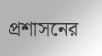প্রশাসনের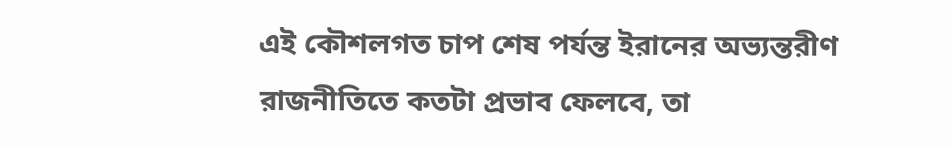এই কৌশলগত চাপ শেষ পর্যন্ত ইরানের অভ্যন্তরীণ রাজনীতিতে কতটা প্রভাব ফেলবে, তা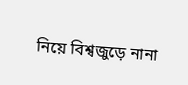নিয়ে বিশ্বজুড়ে নানা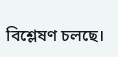বিশ্লেষণ চলছে।